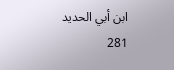ابن أبي الحديد
281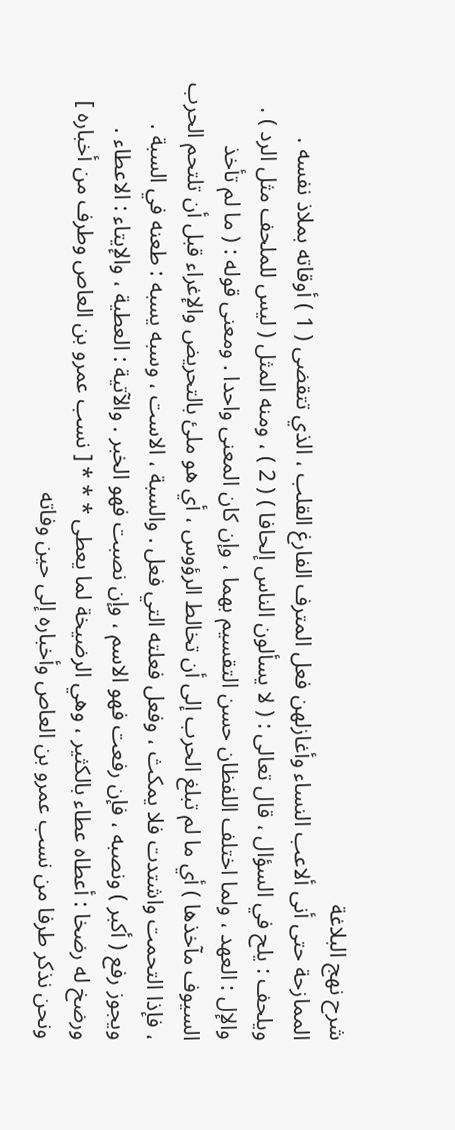شرح نهج البلاغة
الممازحة حتى أنى ألاعب النساء وأغازلهن فعل المترف الفارغ القلب ، الذي تتقضى ( 1 ) أوقاته بملاذ نفسه . ويلحف : يلح في السؤال ، قال تعالى : ( لا يسألون الناس إلحافا ) ( 2 ) ، ومنه المثل ( ليس للملحف مثل الرد ) . والإل : العهد ، ولما اختلف اللفظان حسن التقسيم بهما ، وإن كان المعنى واحدا . ومعنى قوله : ( ما لم تأخذ السيوف مآخذها ) أي ما لم تبلغ الحرب إلى أن تخالط الرؤوس ، أي هو ملئ بالتحريض والإغراء قبل أن تلتحم الحرب ، فإذا التحمت واشتدت فلا يمكث ، وفعل فعلته التي فعل . والسبة ، الاست ، وسبه يسبه : طعنه في السبة . ويجوز رفع ( أكبر ) ونصبه ، فإن رفعت فهو الاسم ، وإن نصبت فهو الخبر . والآتية : العطية ، والإيتاء : الاعطاء . ورضخ له رضخا : أعطاه عطاء بالكثير ، وهي الرضيخة لما يعطى * * * [ نسب عمرو بن العاص وطرف من أخباره ] ونحن نذكر طرفا من نسب عمرو بن العاص وأخباره إلى حين وفاته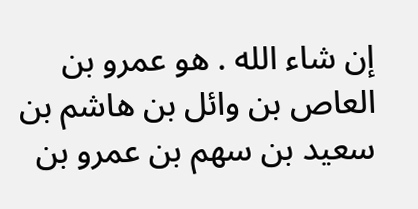إن شاء الله . هو عمرو بن العاص بن وائل بن هاشم بن سعيد بن سهم بن عمرو بن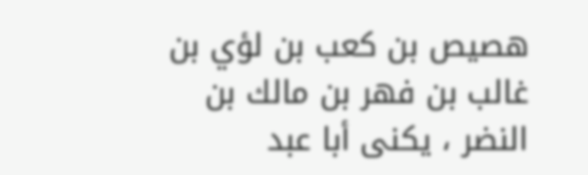هصيص بن كعب بن لؤي بن غالب بن فهر بن مالك بن النضر ، يكنى أبا عبد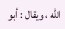الله ، ويقال : أبو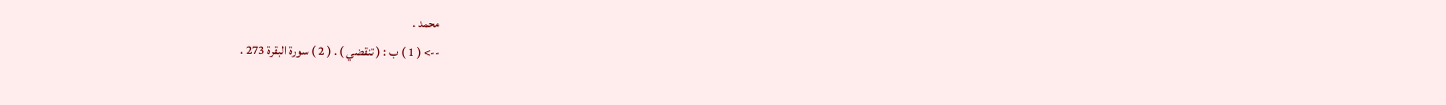محمد .
--> ( 1 ) ب : ( تنقضي ) . ( 2 ) سورة البقرة 273 .